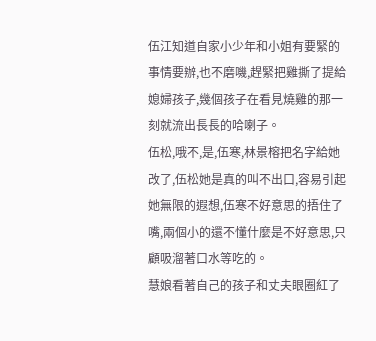伍江知道自家小少年和小姐有要緊的事情要辦,也不磨嘰,趕緊把雞撕了提給媳婦孩子,幾個孩子在看見燒雞的那一刻就流出長長的哈喇子。
伍松,哦不,是,伍寒,林景榕把名字給她改了,伍松她是真的叫不出口,容易引起她無限的遐想,伍寒不好意思的捂住了嘴,兩個小的還不懂什麼是不好意思,只顧吸溜著口水等吃的。
慧娘看著自己的孩子和丈夫眼圈紅了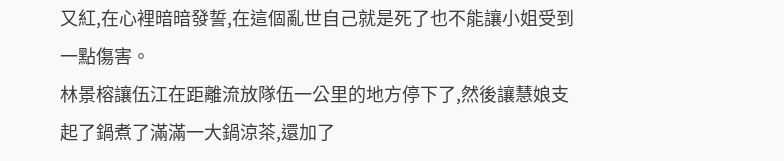又紅,在心裡暗暗發誓,在這個亂世自己就是死了也不能讓小姐受到一點傷害。
林景榕讓伍江在距離流放隊伍一公里的地方停下了,然後讓慧娘支起了鍋煮了滿滿一大鍋涼茶,還加了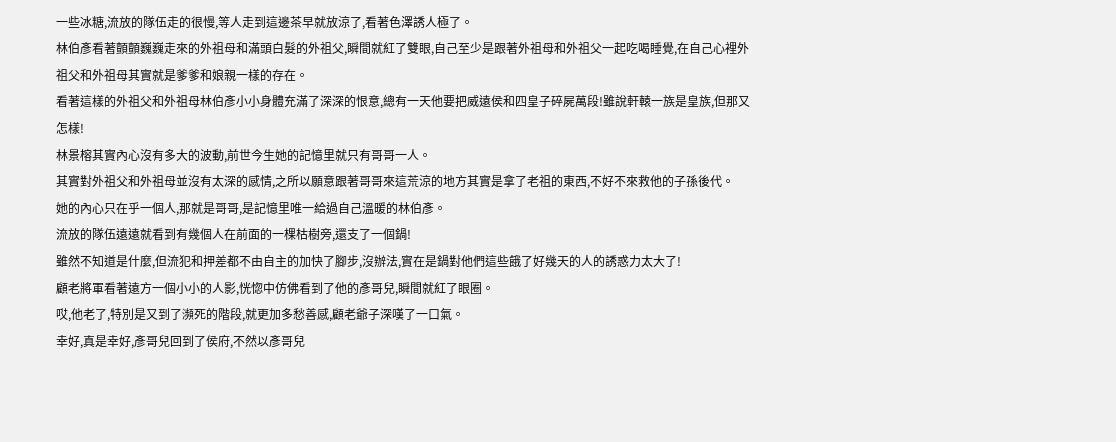一些冰糖,流放的隊伍走的很慢,等人走到這邊茶早就放涼了,看著色澤誘人極了。
林伯彥看著顫顫巍巍走來的外祖母和滿頭白髮的外祖父,瞬間就紅了雙眼,自己至少是跟著外祖母和外祖父一起吃喝睡覺,在自己心裡外祖父和外祖母其實就是爹爹和娘親一樣的存在。
看著這樣的外祖父和外祖母林伯彥小小身體充滿了深深的恨意,總有一天他要把威遠侯和四皇子碎屍萬段!雖說軒轅一族是皇族,但那又怎樣!
林景榕其實內心沒有多大的波動,前世今生她的記憶里就只有哥哥一人。
其實對外祖父和外祖母並沒有太深的感情,之所以願意跟著哥哥來這荒涼的地方其實是拿了老祖的東西,不好不來救他的子孫後代。
她的內心只在乎一個人,那就是哥哥,是記憶里唯一給過自己溫暖的林伯彥。
流放的隊伍遠遠就看到有幾個人在前面的一棵枯樹旁,還支了一個鍋!
雖然不知道是什麼,但流犯和押差都不由自主的加快了腳步,沒辦法,實在是鍋對他們這些餓了好幾天的人的誘惑力太大了!
顧老將軍看著遠方一個小小的人影,恍惚中仿佛看到了他的彥哥兒,瞬間就紅了眼圈。
哎,他老了,特別是又到了瀕死的階段,就更加多愁善感,顧老爺子深嘆了一口氣。
幸好,真是幸好,彥哥兒回到了侯府,不然以彥哥兒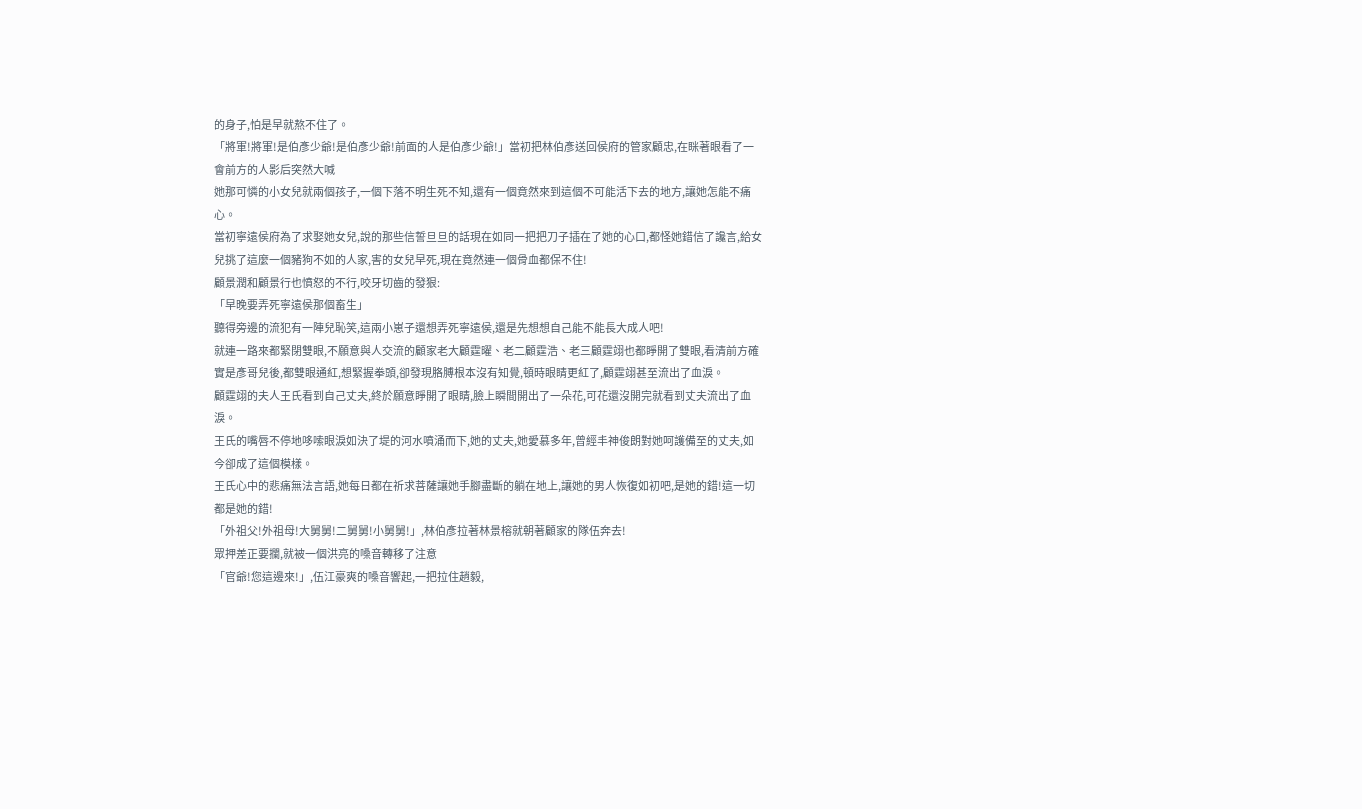的身子,怕是早就熬不住了。
「將軍!將軍!是伯彥少爺!是伯彥少爺!前面的人是伯彥少爺!」當初把林伯彥送回侯府的管家顧忠,在眯著眼看了一會前方的人影后突然大喊
她那可憐的小女兒就兩個孩子,一個下落不明生死不知,還有一個竟然來到這個不可能活下去的地方,讓她怎能不痛心。
當初寧遠侯府為了求娶她女兒,說的那些信誓旦旦的話現在如同一把把刀子插在了她的心口,都怪她錯信了讒言,給女兒挑了這麼一個豬狗不如的人家,害的女兒早死,現在竟然連一個骨血都保不住!
顧景潤和顧景行也憤怒的不行,咬牙切齒的發狠:
「早晚要弄死寧遠侯那個畜生」
聽得旁邊的流犯有一陣兒恥笑,這兩小崽子還想弄死寧遠侯,還是先想想自己能不能長大成人吧!
就連一路來都緊閉雙眼,不願意與人交流的顧家老大顧霆曜、老二顧霆浩、老三顧霆翊也都睜開了雙眼,看清前方確實是彥哥兒後,都雙眼通紅,想緊握拳頭,卻發現胳膊根本沒有知覺,頓時眼睛更紅了,顧霆翊甚至流出了血淚。
顧霆翊的夫人王氏看到自己丈夫,終於願意睜開了眼睛,臉上瞬間開出了一朵花,可花還沒開完就看到丈夫流出了血淚。
王氏的嘴唇不停地哆嗦眼淚如決了堤的河水噴涌而下,她的丈夫,她愛慕多年,曾經丰神俊朗對她呵護備至的丈夫,如今卻成了這個模樣。
王氏心中的悲痛無法言語,她每日都在祈求菩薩讓她手腳盡斷的躺在地上,讓她的男人恢復如初吧,是她的錯!這一切都是她的錯!
「外祖父!外祖母!大舅舅!二舅舅!小舅舅!」,林伯彥拉著林景榕就朝著顧家的隊伍奔去!
眾押差正要攔,就被一個洪亮的嗓音轉移了注意
「官爺!您這邊來!」,伍江豪爽的嗓音響起,一把拉住趙毅,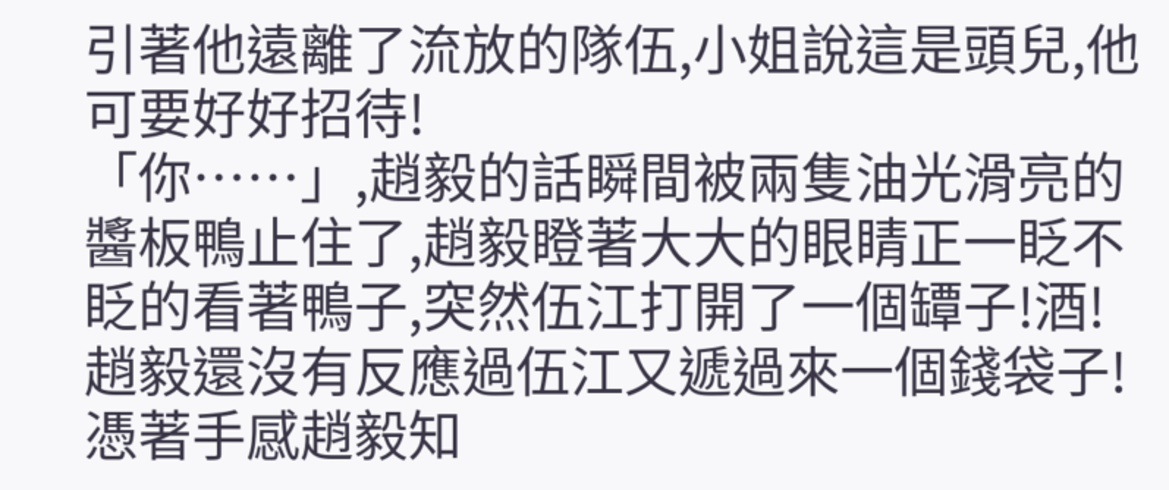引著他遠離了流放的隊伍,小姐說這是頭兒,他可要好好招待!
「你……」,趙毅的話瞬間被兩隻油光滑亮的醬板鴨止住了,趙毅瞪著大大的眼睛正一眨不眨的看著鴨子,突然伍江打開了一個罈子!酒!
趙毅還沒有反應過伍江又遞過來一個錢袋子!憑著手感趙毅知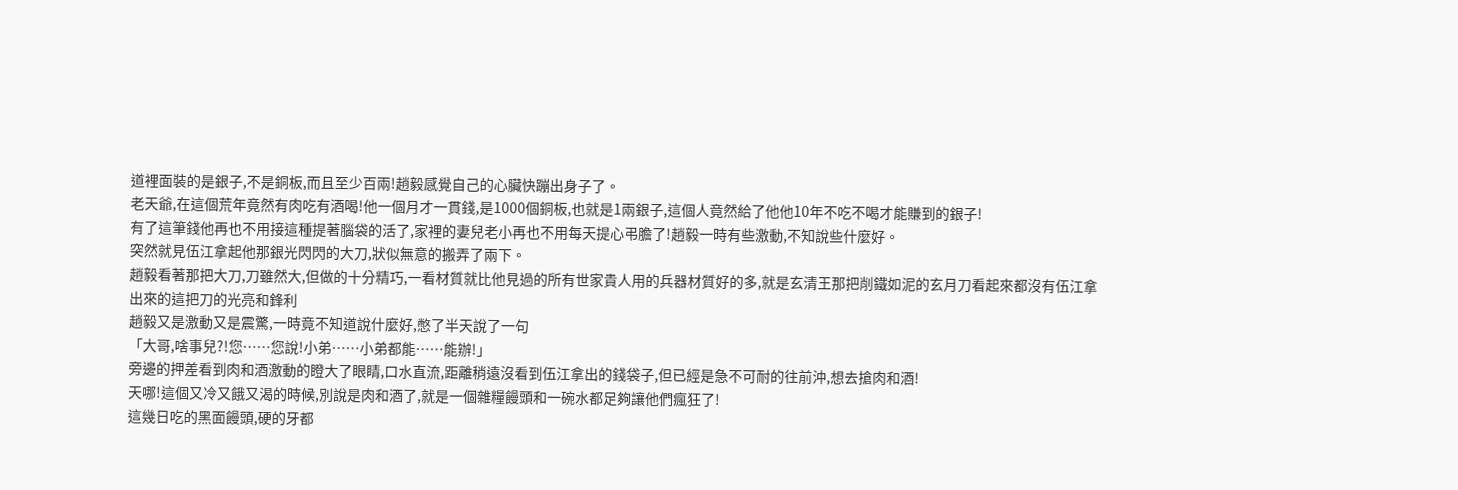道裡面裝的是銀子,不是銅板,而且至少百兩!趙毅感覺自己的心臟快蹦出身子了。
老天爺,在這個荒年竟然有肉吃有酒喝!他一個月才一貫錢,是1000個銅板,也就是1兩銀子,這個人竟然給了他他10年不吃不喝才能賺到的銀子!
有了這筆錢他再也不用接這種提著腦袋的活了,家裡的妻兒老小再也不用每天提心弔膽了!趙毅一時有些激動,不知說些什麼好。
突然就見伍江拿起他那銀光閃閃的大刀,狀似無意的搬弄了兩下。
趙毅看著那把大刀,刀雖然大,但做的十分精巧,一看材質就比他見過的所有世家貴人用的兵器材質好的多,就是玄清王那把削鐵如泥的玄月刀看起來都沒有伍江拿出來的這把刀的光亮和鋒利
趙毅又是激動又是震驚,一時竟不知道說什麼好,憋了半天說了一句
「大哥,啥事兒?!您……您說!小弟……小弟都能……能辦!」
旁邊的押差看到肉和酒激動的瞪大了眼睛,口水直流,距離稍遠沒看到伍江拿出的錢袋子,但已經是急不可耐的往前沖,想去搶肉和酒!
天哪!這個又冷又餓又渴的時候,別說是肉和酒了,就是一個雜糧饅頭和一碗水都足夠讓他們瘋狂了!
這幾日吃的黑面饅頭,硬的牙都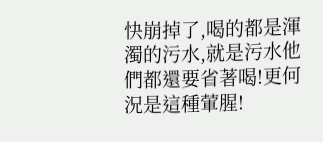快崩掉了,喝的都是渾濁的污水,就是污水他們都還要省著喝!更何況是這種葷腥!